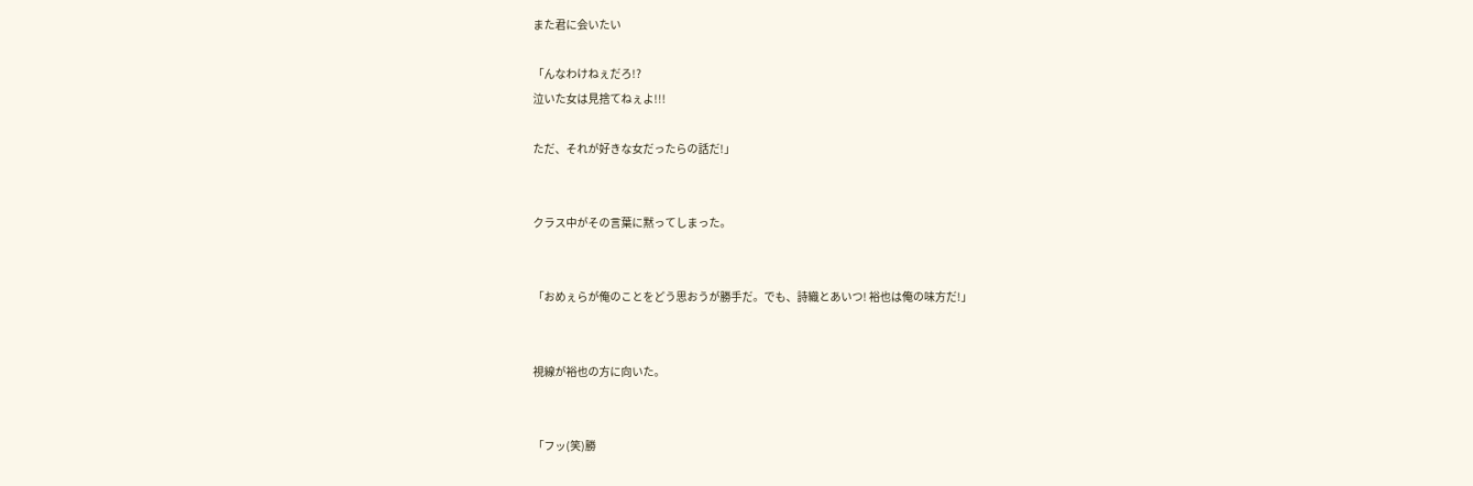また君に会いたい

「んなわけねぇだろ!?
泣いた女は見捨てねぇよ!!!

ただ、それが好きな女だったらの話だ!」


クラス中がその言葉に黙ってしまった。


「おめぇらが俺のことをどう思おうが勝手だ。でも、詩織とあいつ! 裕也は俺の味方だ!」


視線が裕也の方に向いた。


「フッ(笑)勝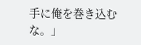手に俺を巻き込むな。」